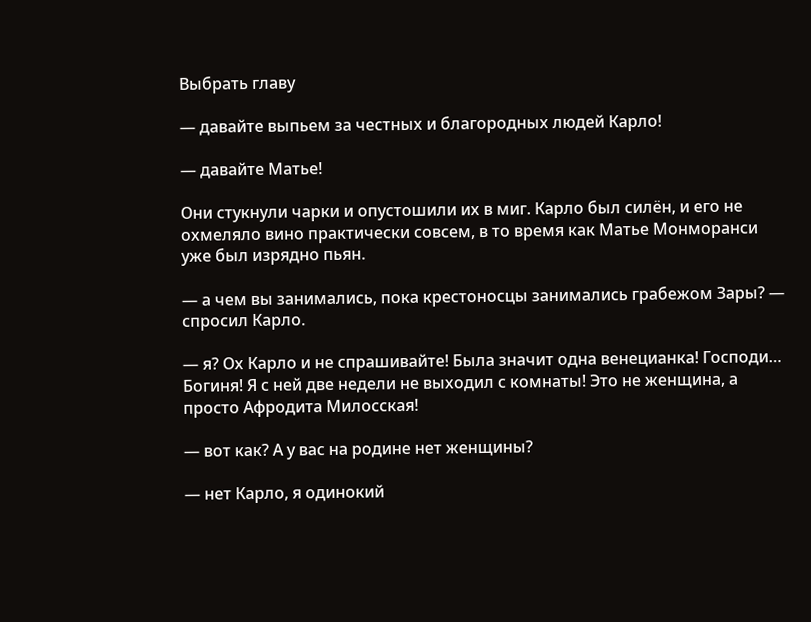Выбрать главу

— давайте выпьем за честных и благородных людей Карло!

— давайте Матье!

Они стукнули чарки и опустошили их в миг. Карло был силён, и его не охмеляло вино практически совсем, в то время как Матье Монморанси уже был изрядно пьян.

— а чем вы занимались, пока крестоносцы занимались грабежом Зары? — спросил Карло.

— я? Ох Карло и не спрашивайте! Была значит одна венецианка! Господи… Богиня! Я с ней две недели не выходил с комнаты! Это не женщина, а просто Афродита Милосская!

— вот как? А у вас на родине нет женщины?

— нет Карло, я одинокий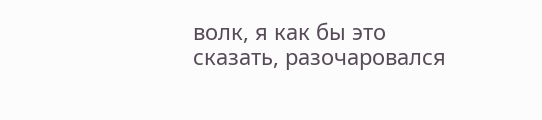волк, я как бы это сказать, разочаровался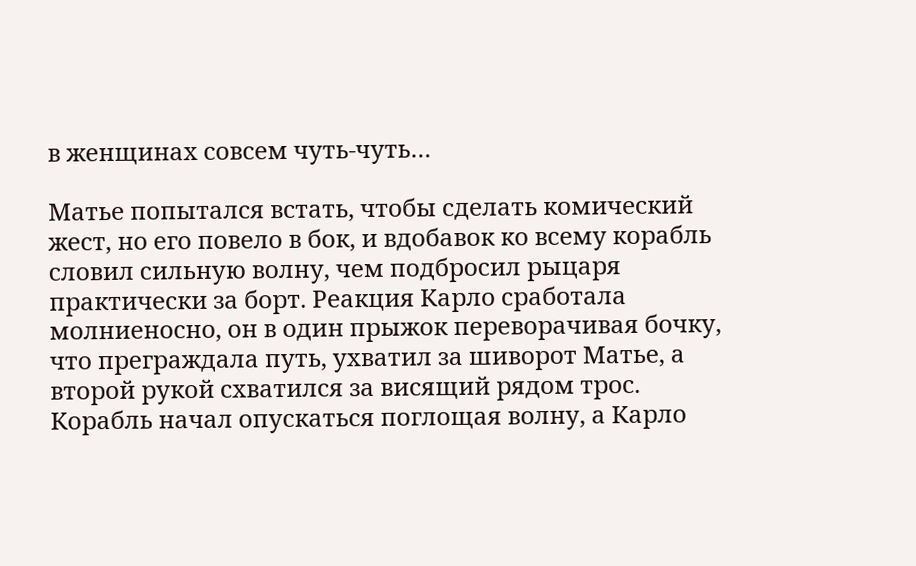в женщинах совсем чуть-чуть…

Матье попытался встать, чтобы сделать комический жест, но его повело в бок, и вдобавок ко всему корабль словил сильную волну, чем подбросил рыцаря практически за борт. Реакция Карло сработала молниеносно, он в один прыжок переворачивая бочку, что преграждала путь, ухватил за шиворот Матье, а второй рукой схватился за висящий рядом трос. Корабль начал опускаться поглощая волну, а Карло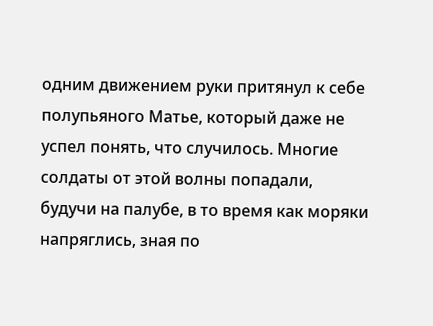одним движением руки притянул к себе полупьяного Матье, который даже не успел понять, что случилось. Многие солдаты от этой волны попадали, будучи на палубе, в то время как моряки напряглись, зная по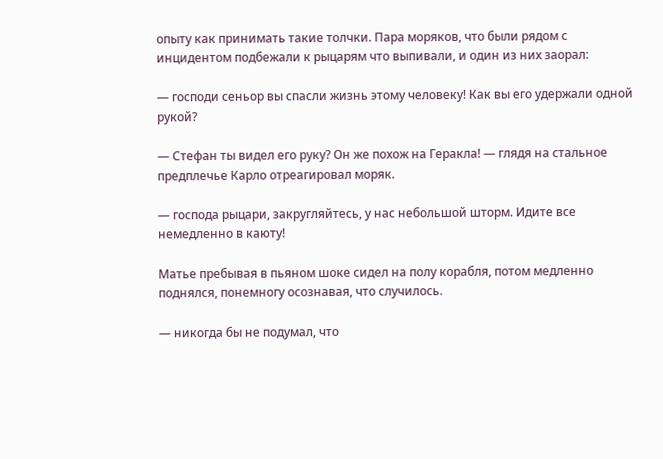опыту как принимать такие толчки. Пара моряков, что были рядом с инцидентом подбежали к рыцарям что выпивали, и один из них заорал:

— господи сеньор вы спасли жизнь этому человеку! Как вы его удержали одной рукой?

— Стефан ты видел его руку? Он же похож на Геракла! — глядя на стальное предплечье Карло отреагировал моряк.

— господа рыцари, закругляйтесь, у нас небольшой шторм. Идите все немедленно в каюту!

Матье пребывая в пьяном шоке сидел на полу корабля, потом медленно поднялся, понемногу осознавая, что случилось.

— никогда бы не подумал, что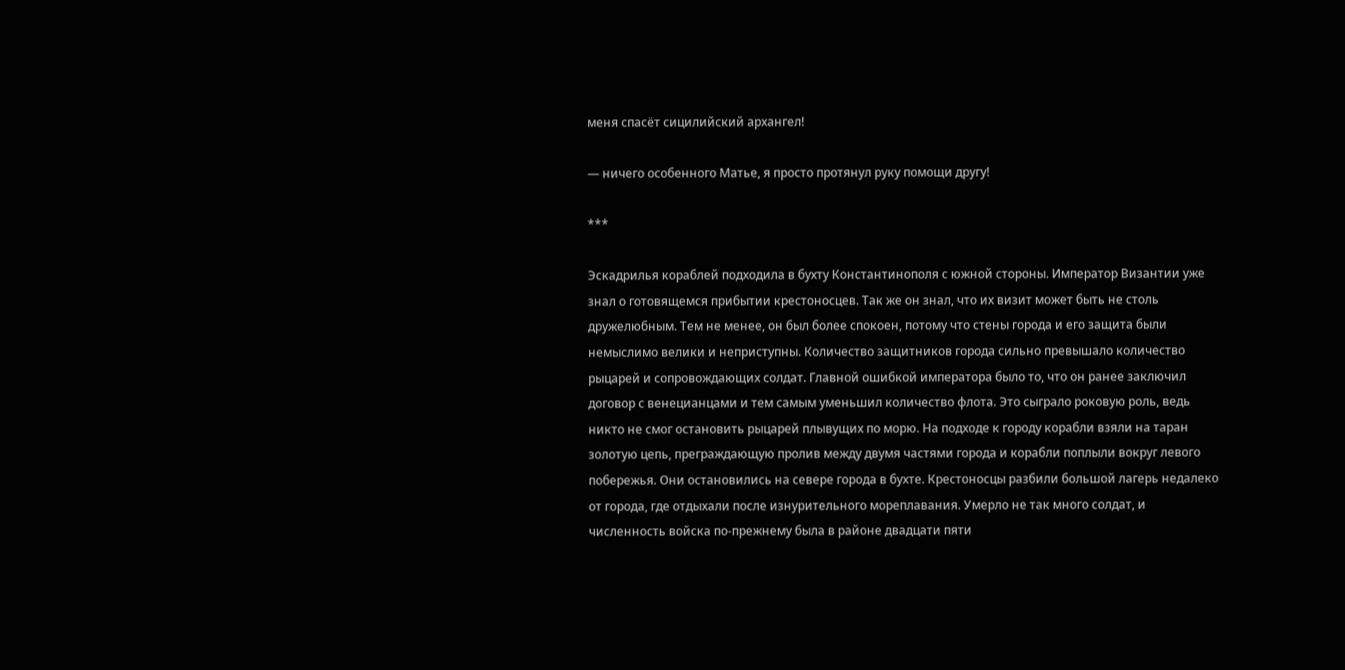меня спасёт сицилийский архангел!

— ничего особенного Матье, я просто протянул руку помощи другу!

***

Эскадрилья кораблей подходила в бухту Константинополя с южной стороны. Император Византии уже знал о готовящемся прибытии крестоносцев. Так же он знал, что их визит может быть не столь дружелюбным. Тем не менее, он был более спокоен, потому что стены города и его защита были немыслимо велики и неприступны. Количество защитников города сильно превышало количество рыцарей и сопровождающих солдат. Главной ошибкой императора было то, что он ранее заключил договор с венецианцами и тем самым уменьшил количество флота. Это сыграло роковую роль, ведь никто не смог остановить рыцарей плывущих по морю. На подходе к городу корабли взяли на таран золотую цепь, преграждающую пролив между двумя частями города и корабли поплыли вокруг левого побережья. Они остановились на севере города в бухте. Крестоносцы разбили большой лагерь недалеко от города, где отдыхали после изнурительного мореплавания. Умерло не так много солдат, и численность войска по-прежнему была в районе двадцати пяти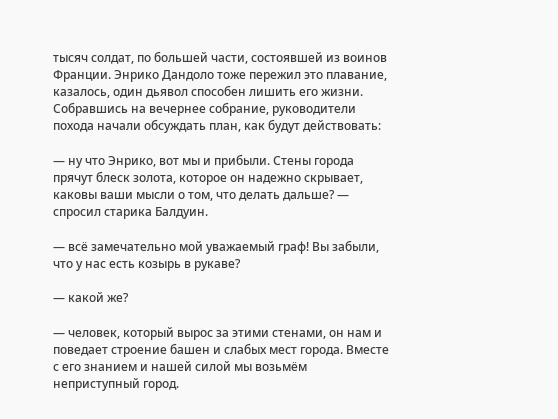тысяч солдат, по большей части, состоявшей из воинов Франции. Энрико Дандоло тоже пережил это плавание, казалось, один дьявол способен лишить его жизни. Собравшись на вечернее собрание, руководители похода начали обсуждать план, как будут действовать:

— ну что Энрико, вот мы и прибыли. Стены города прячут блеск золота, которое он надежно скрывает, каковы ваши мысли о том, что делать дальше? — спросил старика Балдуин.

— всё замечательно мой уважаемый граф! Вы забыли, что у нас есть козырь в рукаве?

— какой же?

— человек, который вырос за этими стенами, он нам и поведает строение башен и слабых мест города. Вместе с его знанием и нашей силой мы возьмём неприступный город.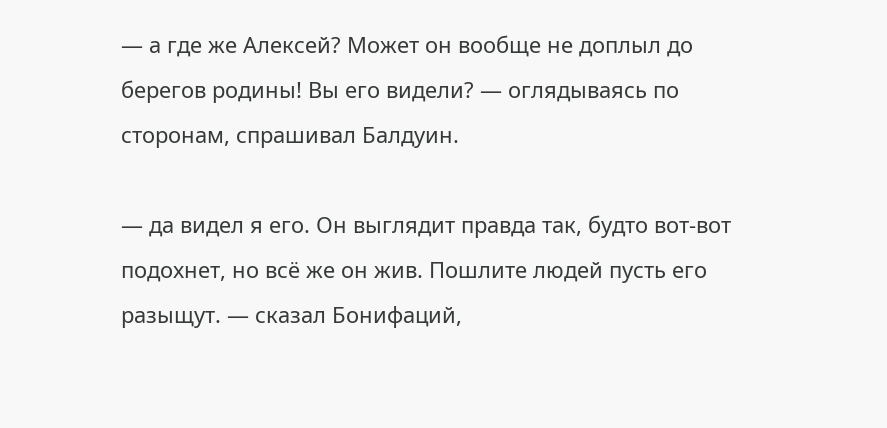— а где же Алексей? Может он вообще не доплыл до берегов родины! Вы его видели? — оглядываясь по сторонам, спрашивал Балдуин.

— да видел я его. Он выглядит правда так, будто вот-вот подохнет, но всё же он жив. Пошлите людей пусть его разыщут. — сказал Бонифаций,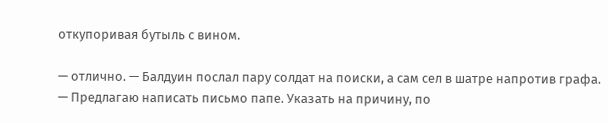откупоривая бутыль с вином.

— отлично. — Балдуин послал пару солдат на поиски, а сам сел в шатре напротив графа. — Предлагаю написать письмо папе. Указать на причину, по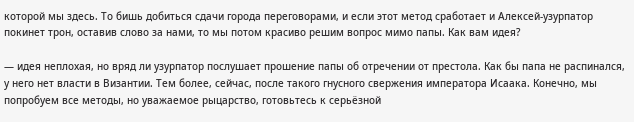которой мы здесь. То бишь добиться сдачи города переговорами, и если этот метод сработает и Алексей-узурпатор покинет трон, оставив слово за нами, то мы потом красиво решим вопрос мимо папы. Как вам идея?

— идея неплохая, но вряд ли узурпатор послушает прошение папы об отречении от престола. Как бы папа не распинался, у него нет власти в Византии. Тем более, сейчас, после такого гнусного свержения императора Исаака. Конечно, мы попробуем все методы, но уважаемое рыцарство, готовьтесь к серьёзной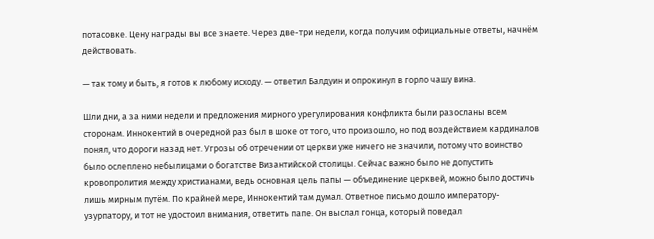потасовке. Цену награды вы все знаете. Через две-три недели, когда получим официальные ответы, начнём действовать.

— так тому и быть, я готов к любому исходу. — ответил Балдуин и опрокинул в горло чашу вина.

Шли дни, а за ними недели и предложения мирного урегулирования конфликта были разосланы всем сторонам. Иннокентий в очередной раз был в шоке от того, что произошло, но под воздействием кардиналов понял, что дороги назад нет. Угрозы об отречении от церкви уже ничего не значили, потому что воинство было ослеплено небылицами о богатстве Византийской столицы. Сейчас важно было не допустить кровопролития между христианами, ведь основная цель папы — объединение церквей, можно было достичь лишь мирным путём. По крайней мере, Иннокентий там думал. Ответное письмо дошло императору-узурпатору, и тот не удостоил внимания, ответить папе. Он выслал гонца, который поведал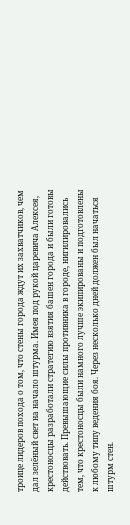троице лидеров похода о том, что стены города ждут их захватчиков, чем дал зелёный свет на начало штурма. Имея под рукой царевича Алексея, крестоносцы разработали стратегию взятия башен города и были готовы действовать. Превышающие силы противника в городе, нигилировались тем, что крестоносцы были намного лучше экипированы и подготовлены к любому типу ведения боя. Через несколько дней должен был начаться штурм стен.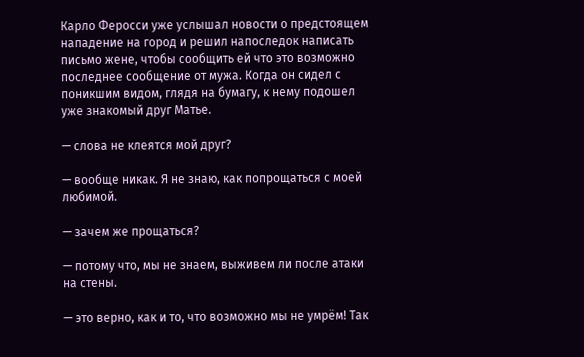Карло Феросси уже услышал новости о предстоящем нападение на город и решил напоследок написать письмо жене, чтобы сообщить ей что это возможно последнее сообщение от мужа. Когда он сидел с поникшим видом, глядя на бумагу, к нему подошел уже знакомый друг Матье.

— слова не клеятся мой друг?

— вообще никак. Я не знаю, как попрощаться с моей любимой.

— зачем же прощаться?

— потому что, мы не знаем, выживем ли после атаки на стены.

— это верно, как и то, что возможно мы не умрём! Так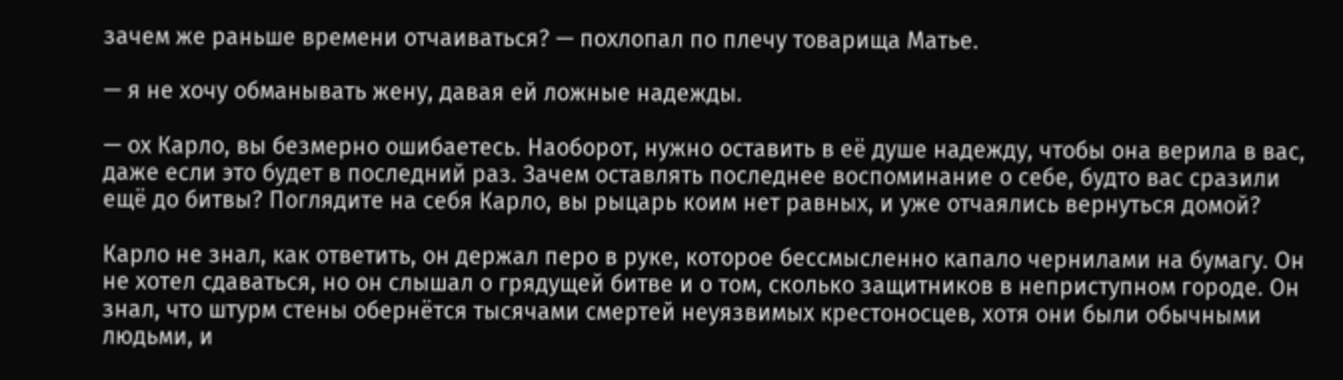зачем же раньше времени отчаиваться? — похлопал по плечу товарища Матье.

— я не хочу обманывать жену, давая ей ложные надежды.

— ох Карло, вы безмерно ошибаетесь. Наоборот, нужно оставить в её душе надежду, чтобы она верила в вас, даже если это будет в последний раз. Зачем оставлять последнее воспоминание о себе, будто вас сразили ещё до битвы? Поглядите на себя Карло, вы рыцарь коим нет равных, и уже отчаялись вернуться домой?

Карло не знал, как ответить, он держал перо в руке, которое бессмысленно капало чернилами на бумагу. Он не хотел сдаваться, но он слышал о грядущей битве и о том, сколько защитников в неприступном городе. Он знал, что штурм стены обернётся тысячами смертей неуязвимых крестоносцев, хотя они были обычными людьми, и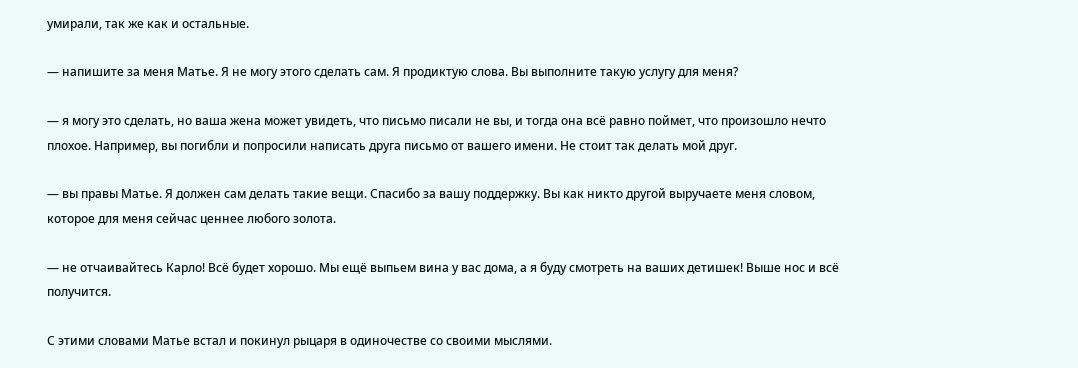умирали, так же как и остальные.

— напишите за меня Матье. Я не могу этого сделать сам. Я продиктую слова. Вы выполните такую услугу для меня?

— я могу это сделать, но ваша жена может увидеть, что письмо писали не вы, и тогда она всё равно поймет, что произошло нечто плохое. Например, вы погибли и попросили написать друга письмо от вашего имени. Не стоит так делать мой друг.

— вы правы Матье. Я должен сам делать такие вещи. Спасибо за вашу поддержку. Вы как никто другой выручаете меня словом, которое для меня сейчас ценнее любого золота.

— не отчаивайтесь Карло! Всё будет хорошо. Мы ещё выпьем вина у вас дома, а я буду смотреть на ваших детишек! Выше нос и всё получится.

С этими словами Матье встал и покинул рыцаря в одиночестве со своими мыслями.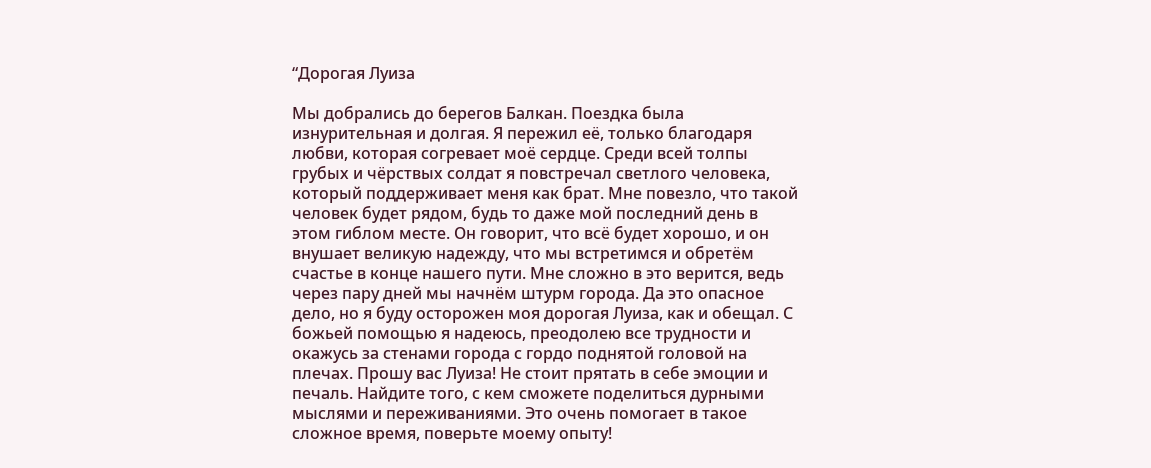“Дорогая Луиза

Мы добрались до берегов Балкан. Поездка была изнурительная и долгая. Я пережил её, только благодаря любви, которая согревает моё сердце. Среди всей толпы грубых и чёрствых солдат я повстречал светлого человека, который поддерживает меня как брат. Мне повезло, что такой человек будет рядом, будь то даже мой последний день в этом гиблом месте. Он говорит, что всё будет хорошо, и он внушает великую надежду, что мы встретимся и обретём счастье в конце нашего пути. Мне сложно в это верится, ведь через пару дней мы начнём штурм города. Да это опасное дело, но я буду осторожен моя дорогая Луиза, как и обещал. С божьей помощью я надеюсь, преодолею все трудности и окажусь за стенами города с гордо поднятой головой на плечах. Прошу вас Луиза! Не стоит прятать в себе эмоции и печаль. Найдите того, с кем сможете поделиться дурными мыслями и переживаниями. Это очень помогает в такое сложное время, поверьте моему опыту!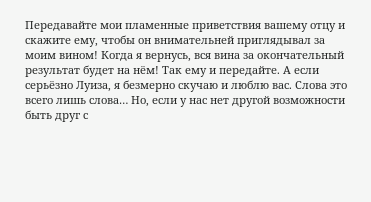Передавайте мои пламенные приветствия вашему отцу и скажите ему, чтобы он внимательней приглядывал за моим вином! Когда я вернусь, вся вина за окончательный результат будет на нём! Так ему и передайте. А если серьёзно Луиза, я безмерно скучаю и люблю вас. Слова это всего лишь слова… Но, если у нас нет другой возможности быть друг с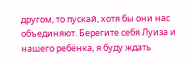другом, то пускай, хотя бы они нас объединяют. Берегите себя Луиза и нашего ребёнка, я буду ждать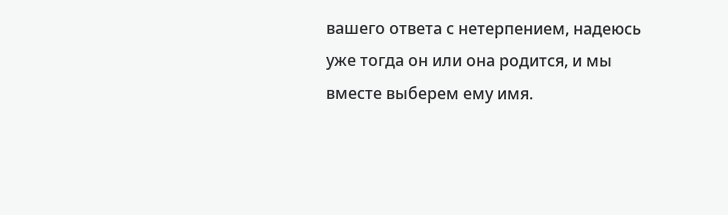вашего ответа с нетерпением, надеюсь уже тогда он или она родится, и мы вместе выберем ему имя.